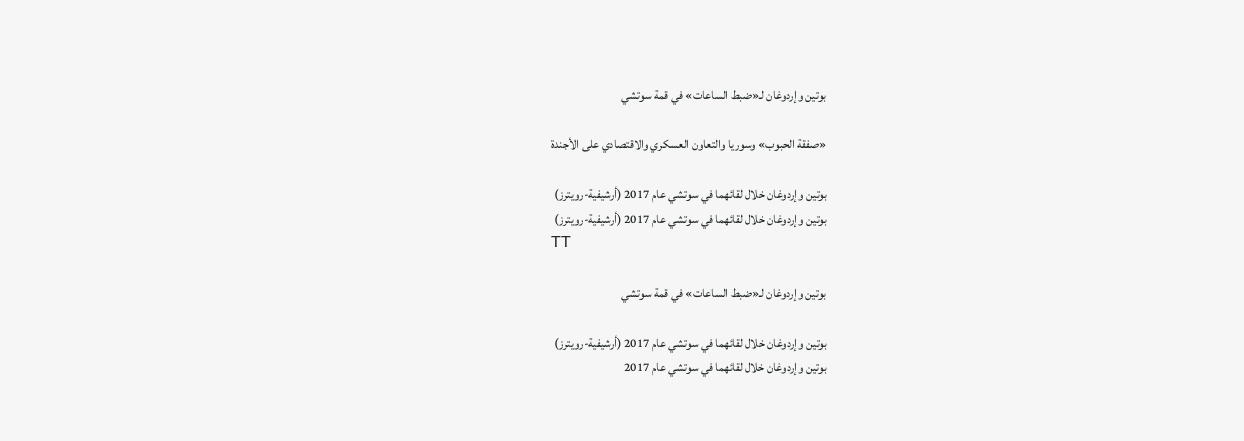بوتين وإردوغان لـ«ضبط الساعات» في قمة سوتشي

«صفقة الحبوب» وسوريا والتعاون العسكري والاقتصادي على الأجندة

بوتين وإردوغان خلال لقائهما في سوتشي عام 2017 (أرشيفية-رويترز)
بوتين وإردوغان خلال لقائهما في سوتشي عام 2017 (أرشيفية-رويترز)
TT

بوتين وإردوغان لـ«ضبط الساعات» في قمة سوتشي

بوتين وإردوغان خلال لقائهما في سوتشي عام 2017 (أرشيفية-رويترز)
بوتين وإردوغان خلال لقائهما في سوتشي عام 2017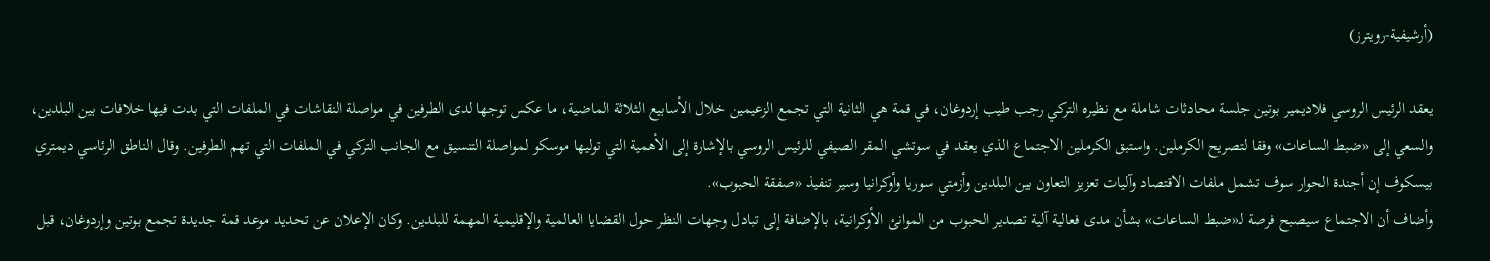(أرشيفية-رويترز)

يعقد الرئيس الروسي فلاديمير بوتين جلسة محادثات شاملة مع نظيره التركي رجب طيب إردوغان، في قمة هي الثانية التي تجمع الزعيمين خلال الأسابيع الثلاثة الماضية، ما عكس توجها لدى الطرفين في مواصلة النقاشات في الملفات التي بدت فيها خلافات بين البلدين، والسعي إلى «ضبط الساعات» وفقا لتصريح الكرملين. واستبق الكرملين الاجتماع الذي يعقد في سوتشي المقر الصيفي للرئيس الروسي بالإشارة إلى الأهمية التي توليها موسكو لمواصلة التنسيق مع الجانب التركي في الملفات التي تهم الطرفين. وقال الناطق الرئاسي ديمتري بيسكوف إن أجندة الحوار سوف تشمل ملفات الاقتصاد وآليات تعزيز التعاون بين البلدين وأزمتي سوريا وأوكرانيا وسير تنفيذ «صفقة الحبوب».
وأضاف أن الاجتماع سيصبح فرصة لـ«ضبط الساعات» بشأن مدى فعالية آلية تصدير الحبوب من الموانئ الأوكرانية، بالإضافة إلى تبادل وجهات النظر حول القضايا العالمية والإقليمية المهمة للبلدين. وكان الإعلان عن تحديد موعد قمة جديدة تجمع بوتين وإردوغان، قبل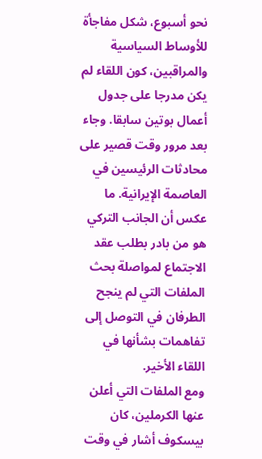نحو أسبوع، شكل مفاجأة للأوساط السياسية والمراقبين، كون اللقاء لم يكن مدرجا على جدول أعمال بوتين سابقا. وجاء بعد مرور وقت قصير على محادثات الرئيسين في العاصمة الإيرانية. ما عكس أن الجانب التركي هو من بادر بطلب عقد الاجتماع لمواصلة بحث الملفات التي لم ينجح الطرفان في التوصل إلى تفاهمات بشأنها في اللقاء الأخير.
ومع الملفات التي أعلن عنها الكرملين، كان بيسكوف أشار في وقت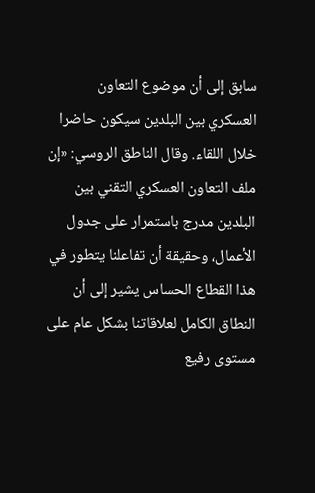سابق إلى أن موضوع التعاون العسكري بين البلدين سيكون حاضرا خلال اللقاء. وقال الناطق الروسي: «إن ملف التعاون العسكري التقني بين البلدين مدرج باستمرار على جدول الأعمال، وحقيقة أن تفاعلنا يتطور في هذا القطاع الحساس يشير إلى أن النطاق الكامل لعلاقاتنا بشكل عام على مستوى رفيع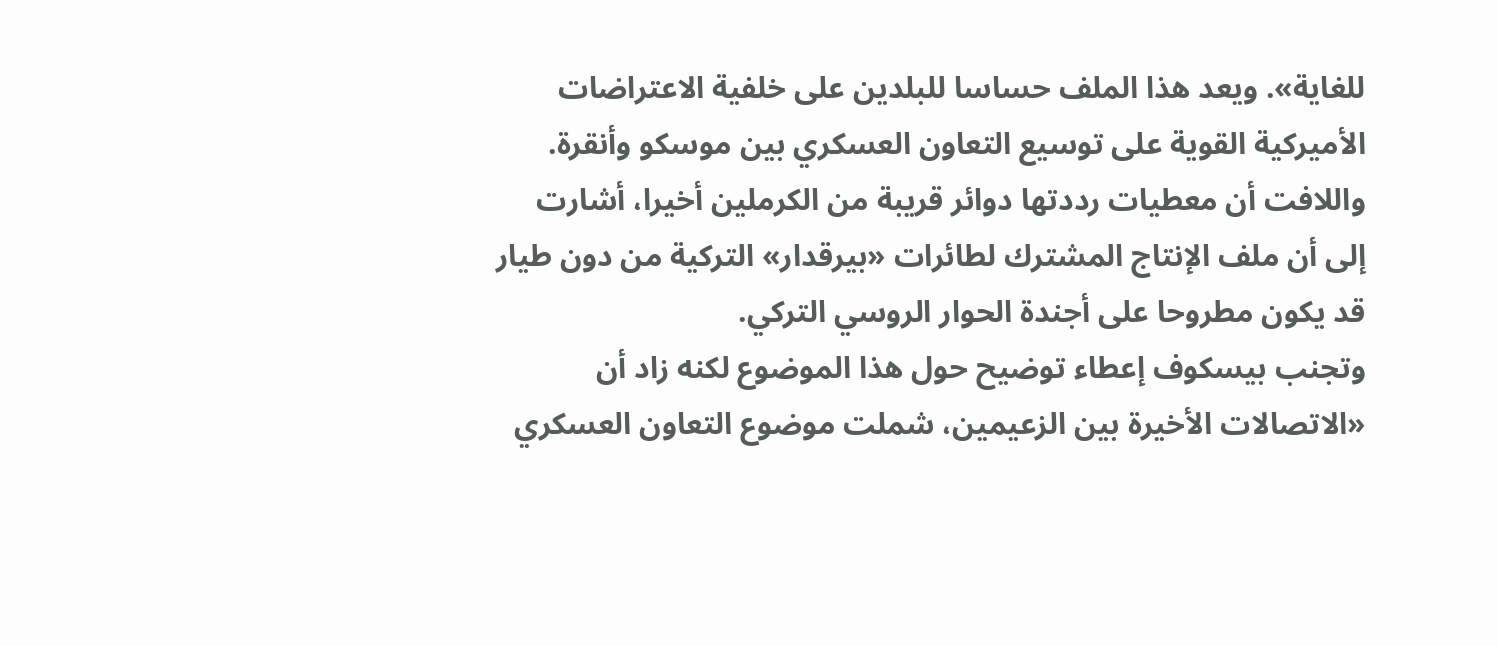للغاية». ويعد هذا الملف حساسا للبلدين على خلفية الاعتراضات الأميركية القوية على توسيع التعاون العسكري بين موسكو وأنقرة. واللافت أن معطيات رددتها دوائر قريبة من الكرملين أخيرا، أشارت إلى أن ملف الإنتاج المشترك لطائرات «بيرقدار» التركية من دون طيار قد يكون مطروحا على أجندة الحوار الروسي التركي.
وتجنب بيسكوف إعطاء توضيح حول هذا الموضوع لكنه زاد أن «الاتصالات الأخيرة بين الزعيمين، شملت موضوع التعاون العسكري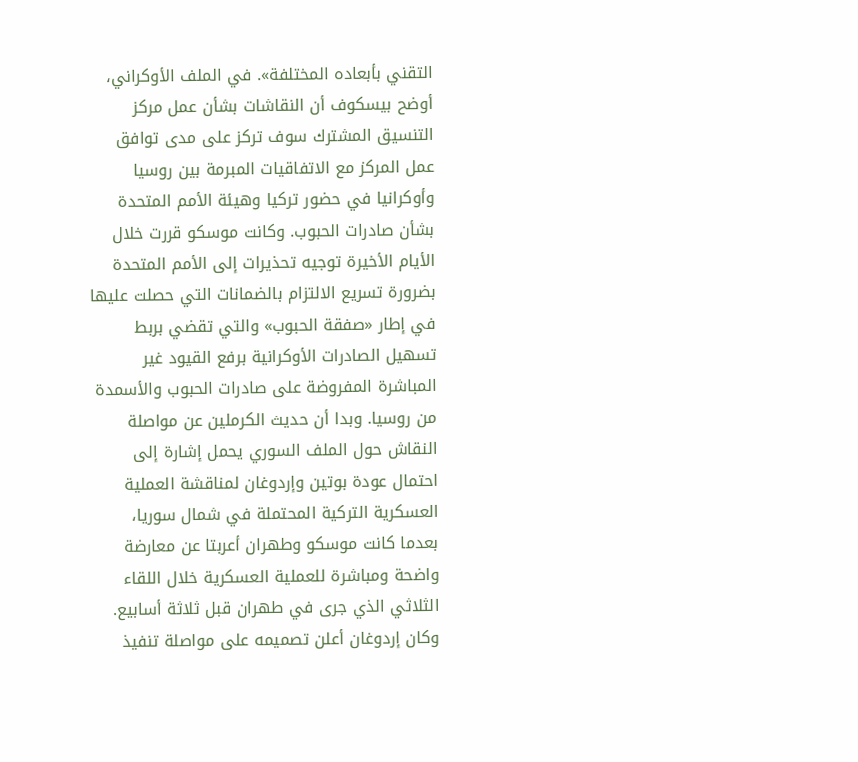التقني بأبعاده المختلفة». في الملف الأوكراني، أوضح بيسكوف أن النقاشات بشأن عمل مركز التنسيق المشترك سوف تركز على مدى توافق عمل المركز مع الاتفاقيات المبرمة بين روسيا وأوكرانيا في حضور تركيا وهيئة الأمم المتحدة بشأن صادرات الحبوب. وكانت موسكو قررت خلال الأيام الأخيرة توجيه تحذيرات إلى الأمم المتحدة بضرورة تسريع الالتزام بالضمانات التي حصلت عليها في إطار «صفقة الحبوب» والتي تقضي بربط تسهيل الصادرات الأوكرانية برفع القيود غير المباشرة المفروضة على صادرات الحبوب والأسمدة من روسيا. وبدا أن حديث الكرملين عن مواصلة النقاش حول الملف السوري يحمل إشارة إلى احتمال عودة بوتين وإردوغان لمناقشة العملية العسكرية التركية المحتملة في شمال سوريا، بعدما كانت موسكو وطهران أعربتا عن معارضة واضحة ومباشرة للعملية العسكرية خلال اللقاء الثلاثي الذي جرى في طهران قبل ثلاثة أسابيع. وكان إردوغان أعلن تصميمه على مواصلة تنفيذ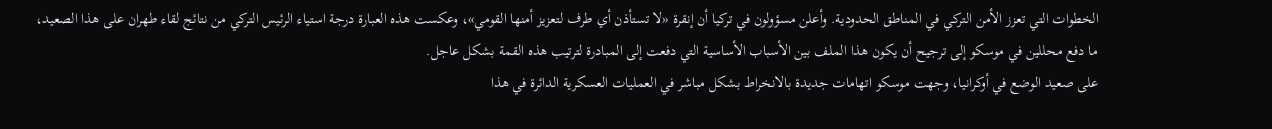الخطوات التي تعزز الأمن التركي في المناطق الحدودية. وأعلن مسؤولون في تركيا أن إنقرة «لا تستأذن أي طرف لتعزيز أمنها القومي»، وعكست هذه العبارة درجة استياء الرئيس التركي من نتائج لقاء طهران على هذا الصعيد، ما دفع محللين في موسكو إلى ترجيح أن يكون هذا الملف بين الأسباب الأساسية التي دفعت إلى المبادرة لترتيب هذه القمة بشكل عاجل.
على صعيد الوضع في أوكرانيا، وجهت موسكو اتهامات جديدة بالانخراط بشكل مباشر في العمليات العسكرية الدائرة في هذا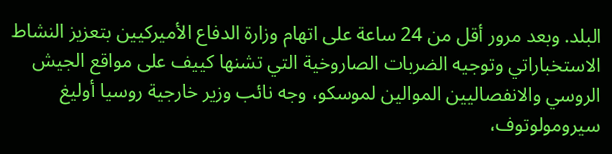البلد. وبعد مرور أقل من 24 ساعة على اتهام وزارة الدفاع الأميركيين بتعزيز النشاط الاستخباراتي وتوجيه الضربات الصاروخية التي تشنها كييف على مواقع الجيش الروسي والانفصاليين الموالين لموسكو، وجه نائب وزير خارجية روسيا أوليغ سيرومولوتوف،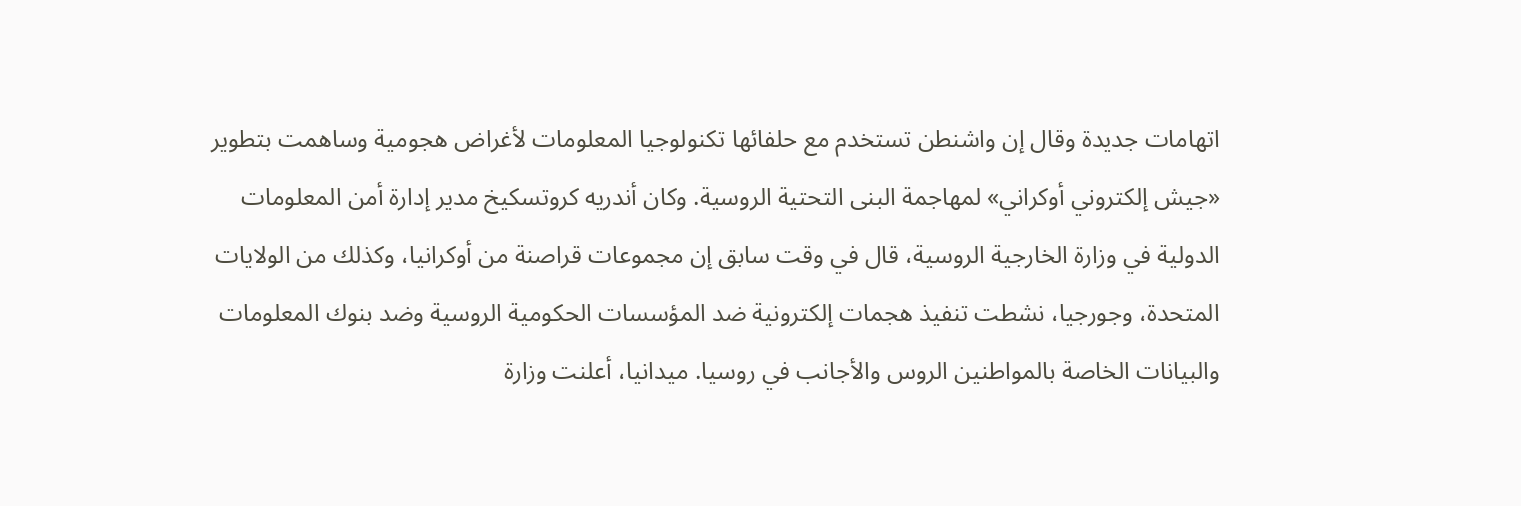اتهامات جديدة وقال إن واشنطن تستخدم مع حلفائها تكنولوجيا المعلومات لأغراض هجومية وساهمت بتطوير «جيش إلكتروني أوكراني» لمهاجمة البنى التحتية الروسية. وكان أندريه كروتسكيخ مدير إدارة أمن المعلومات الدولية في وزارة الخارجية الروسية، قال في وقت سابق إن مجموعات قراصنة من أوكرانيا، وكذلك من الولايات المتحدة، وجورجيا، نشطت تنفيذ هجمات إلكترونية ضد المؤسسات الحكومية الروسية وضد بنوك المعلومات والبيانات الخاصة بالمواطنين الروس والأجانب في روسيا. ميدانيا، أعلنت وزارة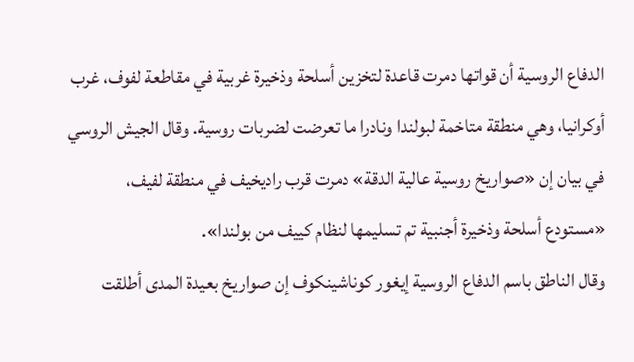الدفاع الروسية أن قواتها دمرت قاعدة لتخزين أسلحة وذخيرة غربية في مقاطعة لفوف، غرب أوكرانيا، وهي منطقة متاخمة لبولندا ونادرا ما تعرضت لضربات روسية. وقال الجيش الروسي في بيان إن «صواريخ روسية عالية الدقة» دمرت قرب راديخيف في منطقة لفيف، «مستودع أسلحة وذخيرة أجنبية تم تسليمها لنظام كييف من بولندا».
وقال الناطق باسم الدفاع الروسية إيغور كوناشينكوف إن صواريخ بعيدة المدى أطلقت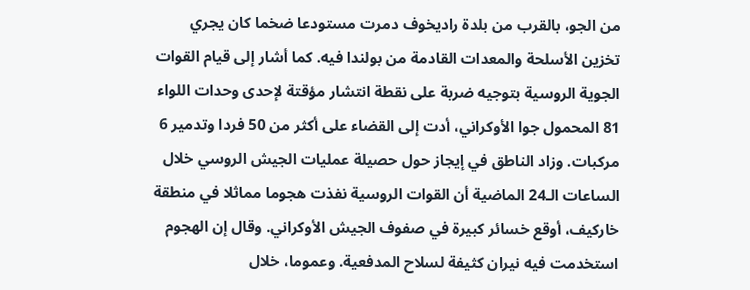من الجو، بالقرب من بلدة راديخوف دمرت مستودعا ضخما كان يجري تخزين الأسلحة والمعدات القادمة من بولندا فيه. كما أشار إلى قيام القوات الجوية الروسية بتوجيه ضربة على نقطة انتشار مؤقتة لإحدى وحدات اللواء 81 المحمول جوا الأوكراني، أدت إلى القضاء على أكثر من 50 فردا وتدمير 6 مركبات. وزاد الناطق في إيجاز حول حصيلة عمليات الجيش الروسي خلال الساعات الـ24 الماضية أن القوات الروسية نفذت هجوما مماثلا في منطقة خاركيف، أوقع خسائر كبيرة في صفوف الجيش الأوكراني. وقال إن الهجوم استخدمت فيه نيران كثيفة لسلاح المدفعية. وعموما، خلال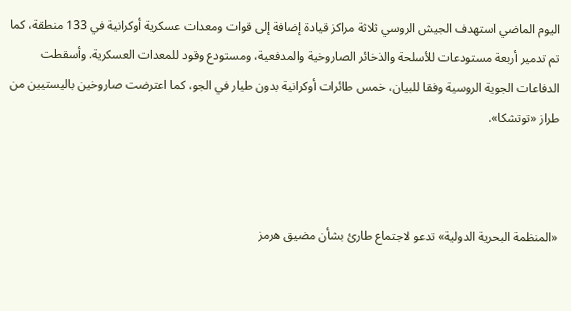اليوم الماضي استهدف الجيش الروسي ثلاثة مراكز قيادة إضافة إلى قوات ومعدات عسكرية أوكرانية في 133 منطقة، كما تم تدمير أربعة مستودعات للأسلحة والذخائر الصاروخية والمدفعية، ومستودع وقود للمعدات العسكرية. وأسقطت الدفاعات الجوية الروسية وفقا للبيان، خمس طائرات أوكرانية بدون طيار في الجو، كما اعترضت صاروخين باليستيين من طراز «توتشكا».



«المنظمة البحرية الدولية» تدعو لاجتماع طارئ بشأن مضيق هرمز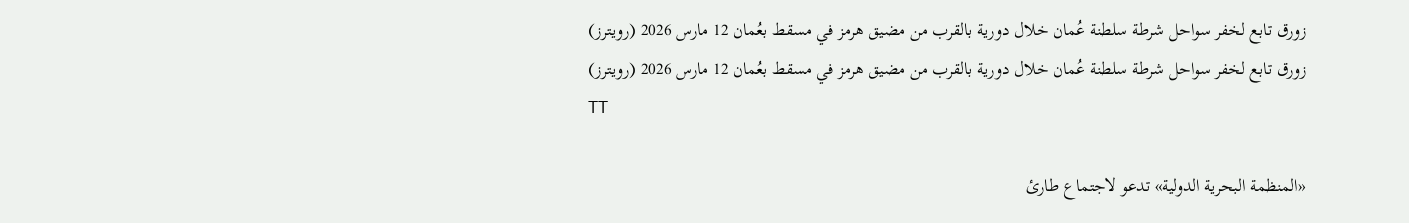زورق تابع لخفر سواحل شرطة سلطنة عُمان خلال دورية بالقرب من مضيق هرمز في مسقط بعُمان 12 مارس 2026 (رويترز)
زورق تابع لخفر سواحل شرطة سلطنة عُمان خلال دورية بالقرب من مضيق هرمز في مسقط بعُمان 12 مارس 2026 (رويترز)
TT

«المنظمة البحرية الدولية» تدعو لاجتماع طارئ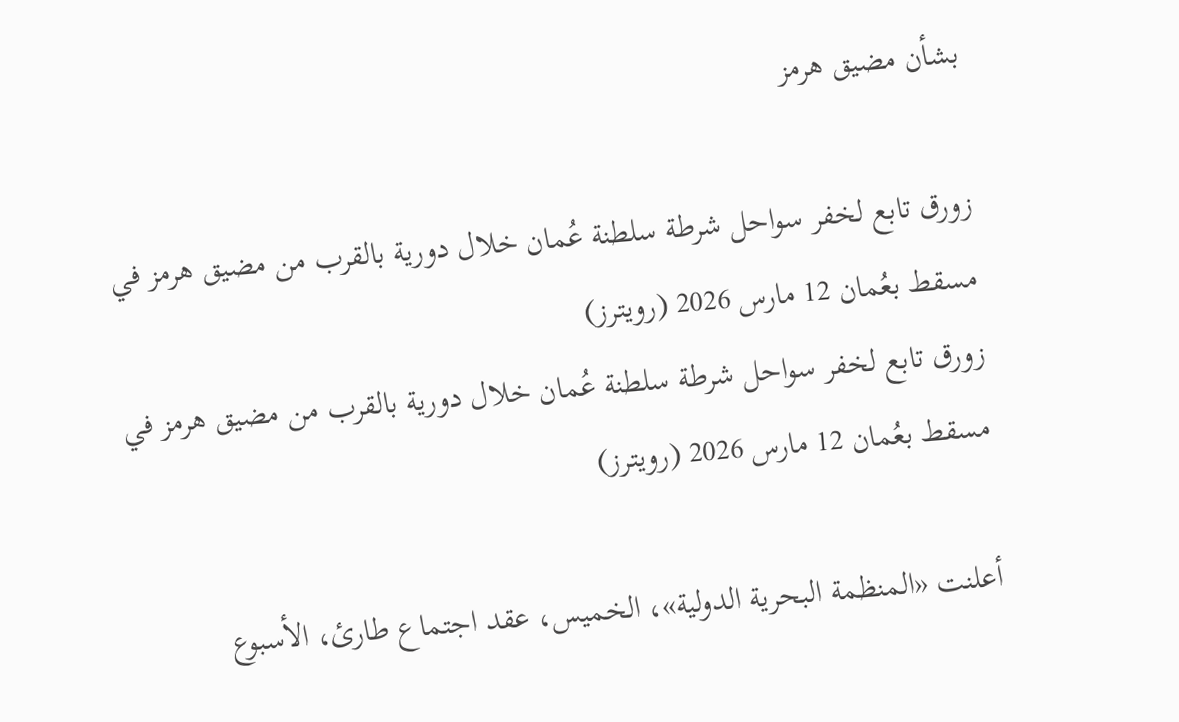بشأن مضيق هرمز

زورق تابع لخفر سواحل شرطة سلطنة عُمان خلال دورية بالقرب من مضيق هرمز في مسقط بعُمان 12 مارس 2026 (رويترز)
زورق تابع لخفر سواحل شرطة سلطنة عُمان خلال دورية بالقرب من مضيق هرمز في مسقط بعُمان 12 مارس 2026 (رويترز)

أعلنت «المنظمة البحرية الدولية»، الخميس، عقد اجتماع طارئ، الأسبوع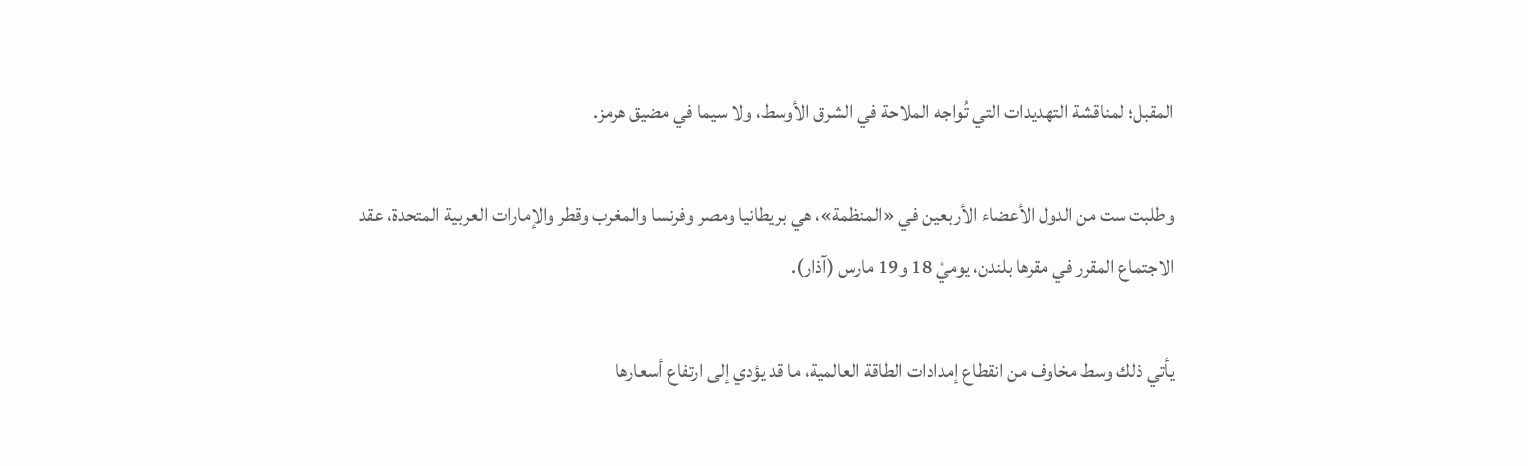المقبل؛ لمناقشة التهديدات التي تُواجه الملاحة في الشرق الأوسط، ولا سيما في مضيق هرمز.

وطلبت ست من الدول الأعضاء الأربعين في «المنظمة»، هي بريطانيا ومصر وفرنسا والمغرب وقطر والإمارات العربية المتحدة، عقد الاجتماع المقرر في مقرها بلندن، يوميْ 18 و19 مارس (آذار).

يأتي ذلك وسط مخاوف من انقطاع إمدادات الطاقة العالمية، ما قد يؤدي إلى ارتفاع أسعارها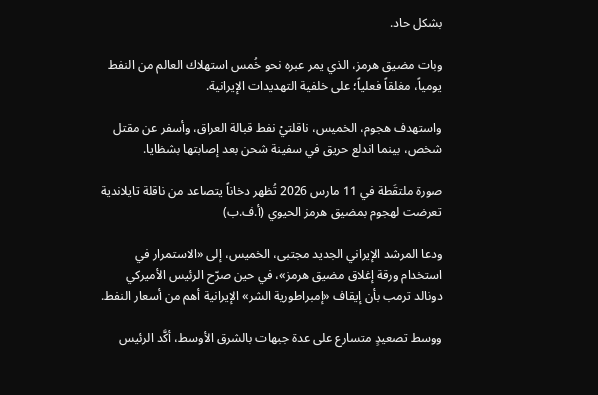بشكل حاد.

وبات مضيق هرمز، الذي يمر عبره نحو خُمس استهلاك العالم من النفط يومياً، مغلقاً فعلياً؛ على خلفية التهديدات الإيرانية.

واستهدف هجوم، الخميس، ناقلتيْ نفط قبالة العراق، وأسفر عن مقتل شخص، بينما اندلع حريق في سفينة شحن بعد إصابتها بشظايا.

صورة ملتقَطة في 11 مارس 2026 تُظهر دخاناً يتصاعد من ناقلة تايلاندية تعرضت لهجوم بمضيق هرمز الحيوي (أ.ف.ب)

ودعا المرشد الإيراني الجديد مجتبى، الخميس، إلى «الاستمرار في استخدام ورقة إغلاق مضيق هرمز»، في حين صرّح الرئيس الأميركي دونالد ترمب بأن إيقاف «إمبراطورية الشر» الإيرانية أهم من أسعار النفط.

ووسط تصعيدٍ متسارع على عدة جبهات بالشرق الأوسط، أكَّد الرئيس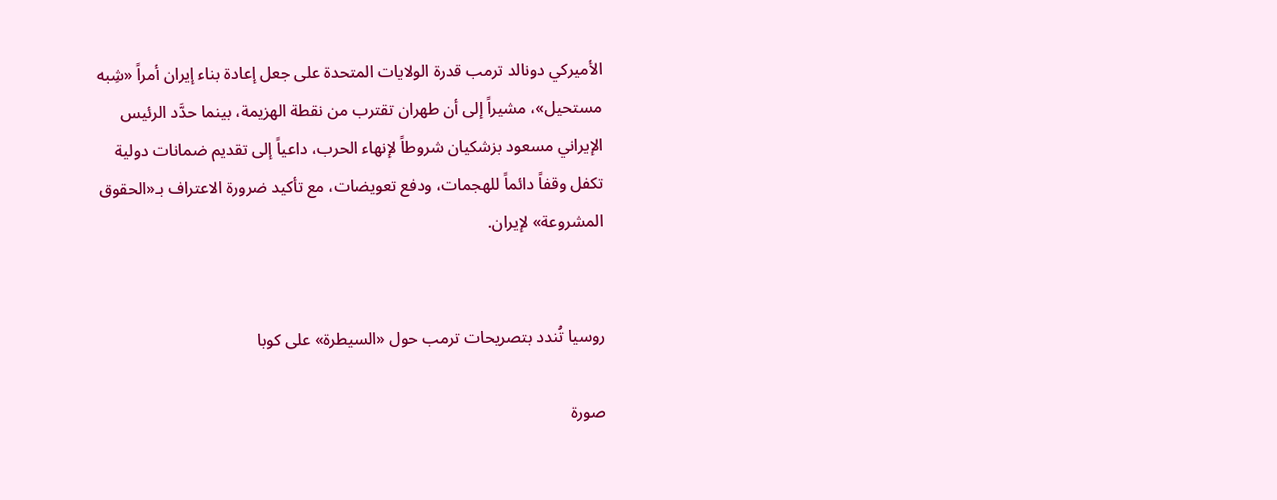الأميركي دونالد ترمب قدرة الولايات المتحدة على جعل إعادة بناء إيران أمراً «شِبه مستحيل»، مشيراً إلى أن طهران تقترب من نقطة الهزيمة، بينما حدَّد الرئيس الإيراني مسعود بزشكيان شروطاً لإنهاء الحرب، داعياً إلى تقديم ضمانات دولية تكفل وقفاً دائماً للهجمات، ودفع تعويضات، مع تأكيد ضرورة الاعتراف بـ«الحقوق المشروعة» لإيران.


روسيا تُندد بتصريحات ترمب حول «السيطرة» على كوبا

صورة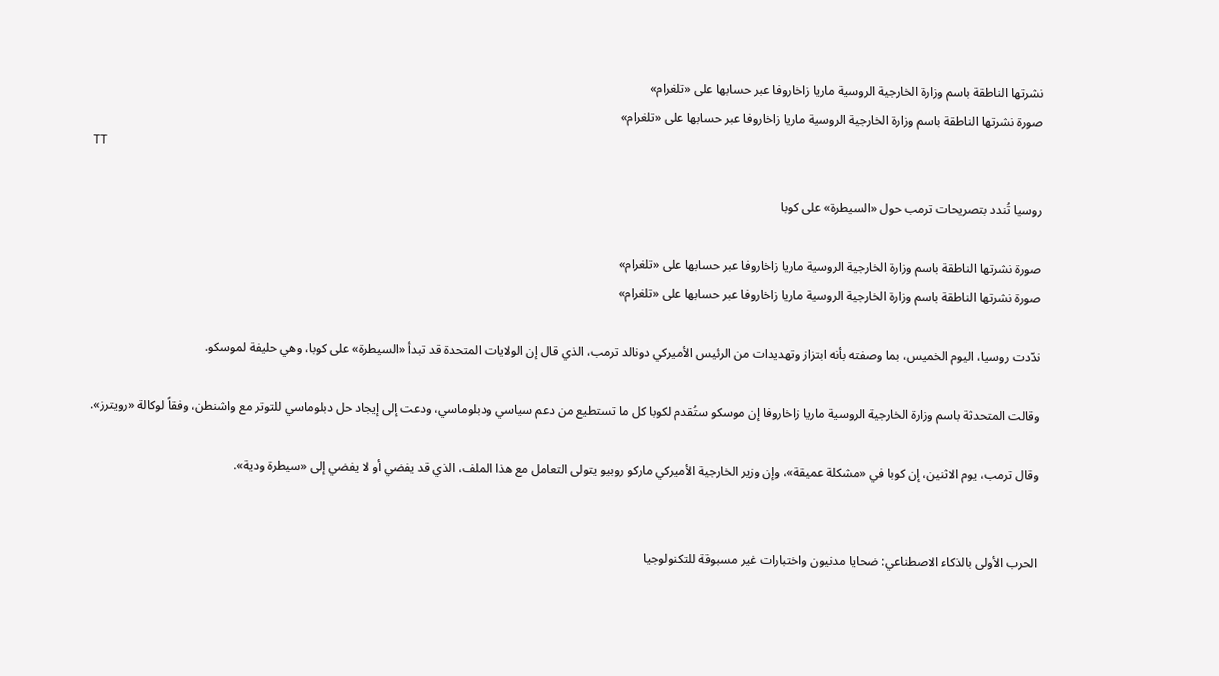نشرتها الناطقة باسم وزارة الخارجية الروسية ماريا زاخاروفا عبر حسابها على «تلغرام»
صورة نشرتها الناطقة باسم وزارة الخارجية الروسية ماريا زاخاروفا عبر حسابها على «تلغرام»
TT

روسيا تُندد بتصريحات ترمب حول «السيطرة» على كوبا

صورة نشرتها الناطقة باسم وزارة الخارجية الروسية ماريا زاخاروفا عبر حسابها على «تلغرام»
صورة نشرتها الناطقة باسم وزارة الخارجية الروسية ماريا زاخاروفا عبر حسابها على «تلغرام»

ندّدت روسيا، اليوم الخميس، بما وصفته بأنه ابتزاز وتهديدات من الرئيس الأميركي دونالد ترمب، الذي قال إن ‌الولايات المتحدة ‌قد تبدأ «السيطرة» على كوبا، وهي حليفة لموسكو.

وقالت المتحدثة باسم وزارة الخارجية الروسية ماريا زاخاروفا إن موسكو ستُقدم لكوبا كل ما ‌تستطيع ‌من دعم ‌سياسي ودبلوماسي، ودعت ‌إلى إيجاد حل دبلوماسي للتوتر مع واشنطن، وفقاً لوكالة «رويترز».

وقال ترمب، يوم ‌الاثنين، إن كوبا في «مشكلة عميقة»، وإن وزير الخارجية الأميركي ماركو روبيو يتولى التعامل مع هذا الملف، الذي قد يفضي أو لا يفضي إلى «سيطرة ودية».


الحرب الأولى بالذكاء الاصطناعي: ضحايا مدنيون واختبارات غير مسبوقة للتكنولوجيا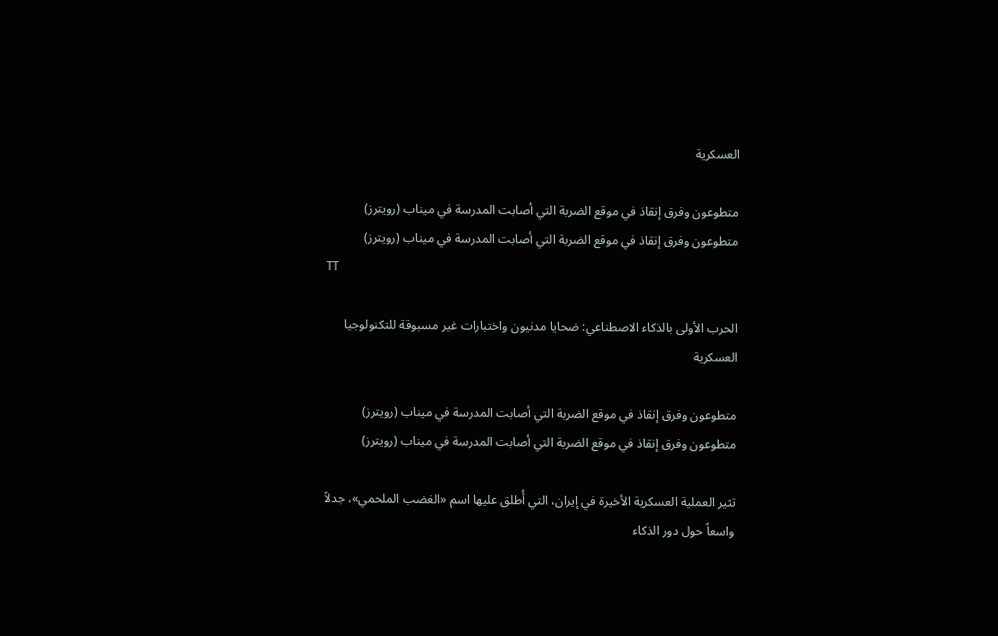العسكرية

متطوعون وفرق إنقاذ في موقع الضربة التي أصابت المدرسة في ميناب (رويترز)
متطوعون وفرق إنقاذ في موقع الضربة التي أصابت المدرسة في ميناب (رويترز)
TT

الحرب الأولى بالذكاء الاصطناعي: ضحايا مدنيون واختبارات غير مسبوقة للتكنولوجيا العسكرية

متطوعون وفرق إنقاذ في موقع الضربة التي أصابت المدرسة في ميناب (رويترز)
متطوعون وفرق إنقاذ في موقع الضربة التي أصابت المدرسة في ميناب (رويترز)

تثير العملية العسكرية الأخيرة في إيران، التي أُطلق عليها اسم «الغضب الملحمي»، جدلاً واسعاً حول دور الذكاء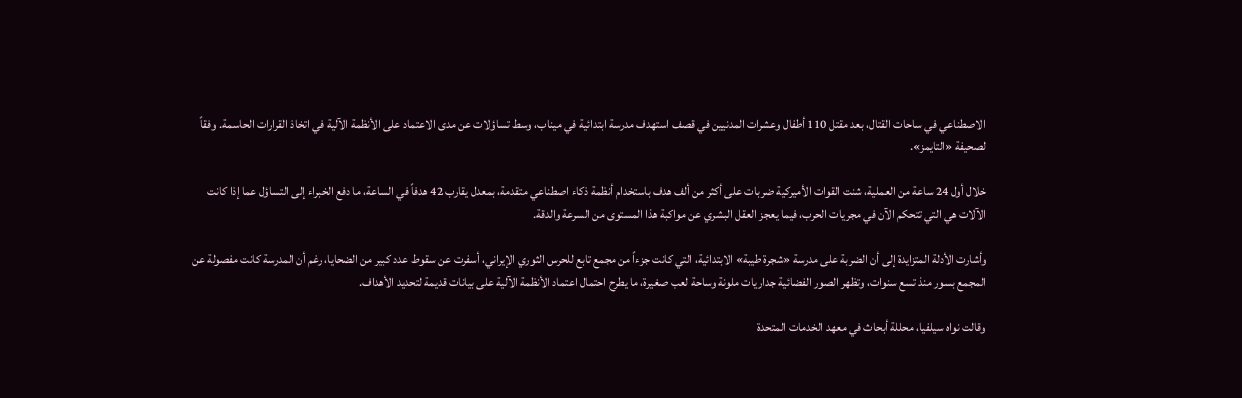الاصطناعي في ساحات القتال، بعد مقتل 110 أطفال وعشرات المدنيين في قصف استهدف مدرسة ابتدائية في ميناب، وسط تساؤلات عن مدى الاعتماد على الأنظمة الآلية في اتخاذ القرارات الحاسمة. وفقاً لصحيفة «التايمز».

خلال أول 24 ساعة من العملية، شنت القوات الأميركية ضربات على أكثر من ألف هدف باستخدام أنظمة ذكاء اصطناعي متقدمة، بمعدل يقارب 42 هدفاً في الساعة، ما دفع الخبراء إلى التساؤل عما إذا كانت الآلات هي التي تتحكم الآن في مجريات الحرب، فيما يعجز العقل البشري عن مواكبة هذا المستوى من السرعة والدقة.

وأشارت الأدلة المتزايدة إلى أن الضربة على مدرسة «شجرة طيبة» الابتدائية، التي كانت جزءاً من مجمع تابع للحرس الثوري الإيراني، أسفرت عن سقوط عدد كبير من الضحايا، رغم أن المدرسة كانت مفصولة عن المجمع بسور منذ تسع سنوات، وتظهر الصور الفضائية جداريات ملونة وساحة لعب صغيرة، ما يطرح احتمال اعتماد الأنظمة الآلية على بيانات قديمة لتحديد الأهداف.

وقالت نواه سيلفيا، محللة أبحاث في معهد الخدمات المتحدة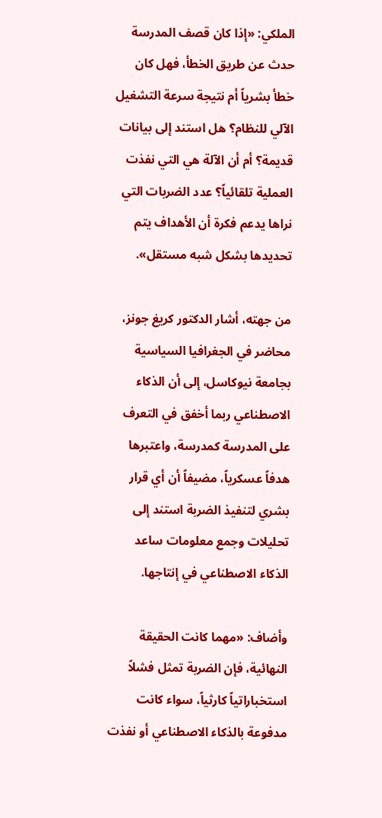الملكي: «إذا كان قصف المدرسة حدث عن طريق الخطأ، فهل كان خطأ بشرياً أم نتيجة سرعة التشغيل الآلي للنظام؟ هل استند إلى بيانات قديمة؟ أم أن الآلة هي التي نفذت العملية تلقائياً؟ عدد الضربات التي نراها يدعم فكرة أن الأهداف يتم تحديدها بشكل شبه مستقل».

من جهته، أشار الدكتور كريغ جونز، محاضر في الجغرافيا السياسية بجامعة نيوكاسل، إلى أن الذكاء الاصطناعي ربما أخفق في التعرف على المدرسة كمدرسة، واعتبرها هدفاً عسكرياً، مضيفاً أن أي قرار بشري لتنفيذ الضربة استند إلى تحليلات وجمع معلومات ساعد الذكاء الاصطناعي في إنتاجها.

وأضاف: «مهما كانت الحقيقة النهائية، فإن الضربة تمثل فشلاً استخباراتياً كارثياً، سواء كانت مدفوعة بالذكاء الاصطناعي أو نفذت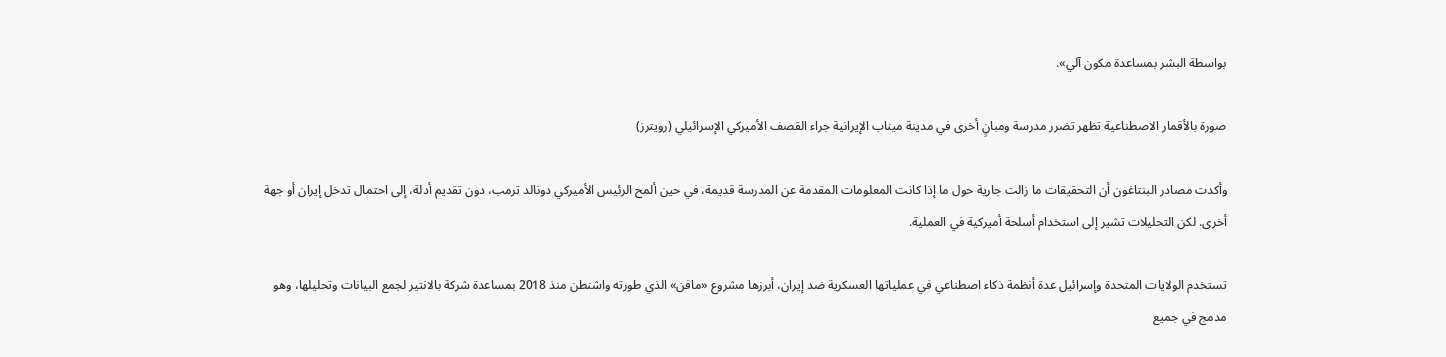بواسطة البشر بمساعدة مكون آلي».

صورة بالأقمار الاصطناعية تظهر تضرر مدرسة ومبانٍ أخرى في مدينة ميناب الإيرانية جراء القصف الأميركي الإسرائيلي (رويترز)

وأكدت مصادر البنتاغون أن التحقيقات ما زالت جارية حول ما إذا كانت المعلومات المقدمة عن المدرسة قديمة، في حين ألمح الرئيس الأميركي دونالد ترمب، دون تقديم أدلة، إلى احتمال تدخل إيران أو جهة أخرى. لكن التحليلات تشير إلى استخدام أسلحة أميركية في العملية.

تستخدم الولايات المتحدة وإسرائيل عدة أنظمة ذكاء اصطناعي في عملياتها العسكرية ضد إيران، أبرزها مشروع «مافن» الذي طورته واشنطن منذ 2018 بمساعدة شركة بالانتير لجمع البيانات وتحليلها، وهو مدمج في جميع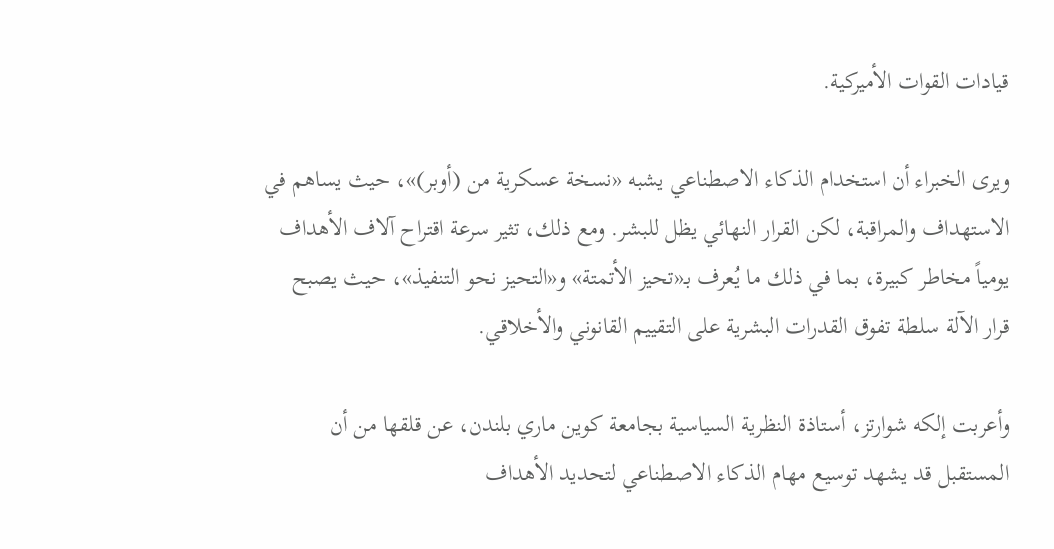قيادات القوات الأميركية.

ويرى الخبراء أن استخدام الذكاء الاصطناعي يشبه «نسخة عسكرية من (أوبر)»، حيث يساهم في الاستهداف والمراقبة، لكن القرار النهائي يظل للبشر. ومع ذلك، تثير سرعة اقتراح آلاف الأهداف يومياً مخاطر كبيرة، بما في ذلك ما يُعرف بـ«تحيز الأتمتة» و«التحيز نحو التنفيذ»، حيث يصبح قرار الآلة سلطة تفوق القدرات البشرية على التقييم القانوني والأخلاقي.

وأعربت إلكه شوارتز، أستاذة النظرية السياسية بجامعة كوين ماري بلندن، عن قلقها من أن المستقبل قد يشهد توسيع مهام الذكاء الاصطناعي لتحديد الأهداف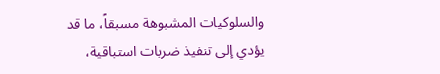والسلوكيات المشبوهة مسبقاً، ما قد يؤدي إلى تنفيذ ضربات استباقية،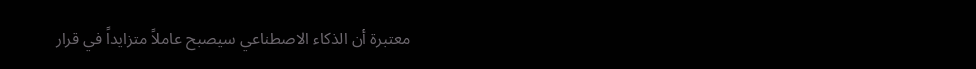معتبرة أن الذكاء الاصطناعي سيصبح عاملاً متزايداً في قرار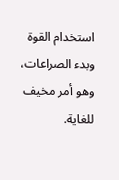استخدام القوة وبدء الصراعات، وهو أمر مخيف للغاية.